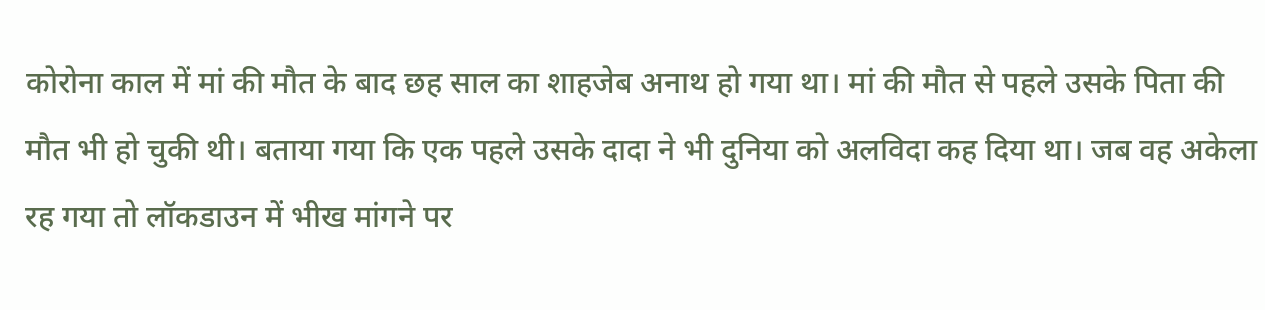कोरोना काल में मां की मौत के बाद छह साल का शाहजेब अनाथ हो गया था। मां की मौत से पहले उसके पिता की मौत भी हो चुकी थी। बताया गया कि एक पहले उसके दादा ने भी दुनिया को अलविदा कह दिया था। जब वह अकेला रह गया तो लॉकडाउन में भीख मांगने पर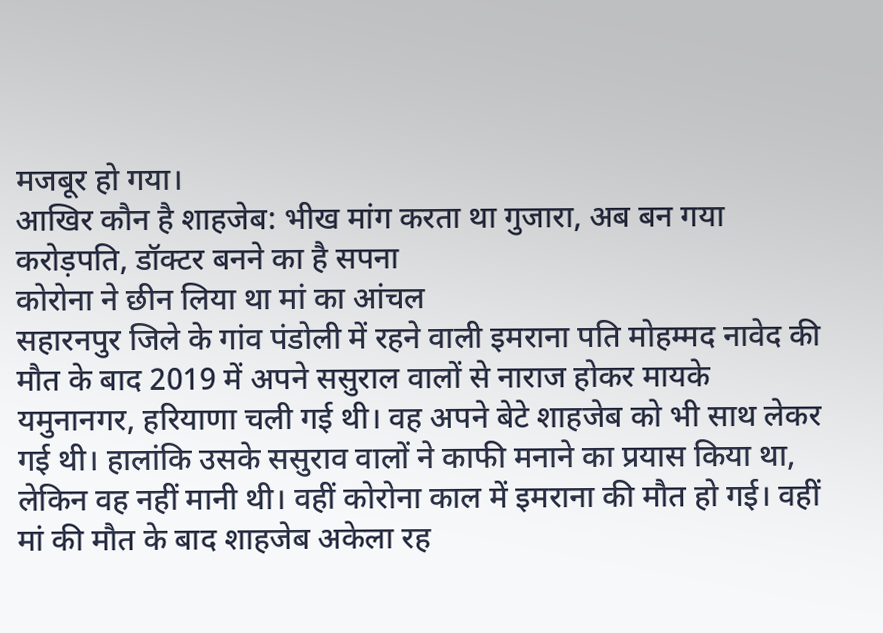मजबूर हो गया।
आखिर कौन है शाहजेब: भीख मांग करता था गुजारा, अब बन गया करोड़पति, डॉक्टर बनने का है सपना
कोरोना ने छीन लिया था मां का आंचल
सहारनपुर जिले के गांव पंडोली में रहने वाली इमराना पति मोहम्मद नावेद की मौत के बाद 2019 में अपने ससुराल वालों से नाराज होकर मायके यमुनानगर, हरियाणा चली गई थी। वह अपने बेटे शाहजेब को भी साथ लेकर गई थी। हालांकि उसके ससुराव वालों ने काफी मनाने का प्रयास किया था, लेकिन वह नहीं मानी थी। वहीं कोरोना काल में इमराना की मौत हो गई। वहीं मां की मौत के बाद शाहजेब अकेला रह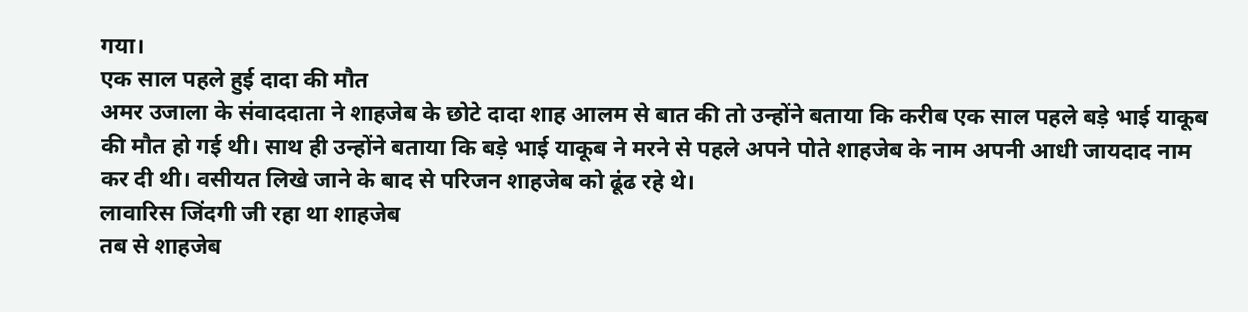गया।
एक साल पहले हुई दादा की मौत
अमर उजाला के संवाददाता ने शाहजेब के छोटे दादा शाह आलम से बात की तो उन्होंने बताया कि करीब एक साल पहले बड़े भाई याकूब की मौत हो गई थी। साथ ही उन्होंने बताया कि बड़े भाई याकूब ने मरने से पहले अपने पोते शाहजेब के नाम अपनी आधी जायदाद नाम कर दी थी। वसीयत लिखे जाने के बाद से परिजन शाहजेब को ढूंढ रहे थे।
लावारिस जिंदगी जी रहा था शाहजेब
तब से शाहजेब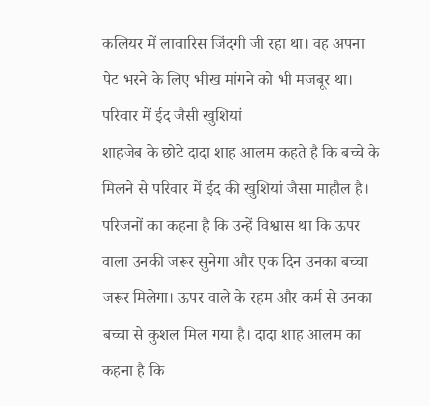कलियर में लावारिस जिंदगी जी रहा था। वह अपना पेट भरने के लिए भीख मांगने को भी मजबूर था।
परिवार में ईद जैसी खुशियां
शाहजेब के छोटे दादा शाह आलम कहते है कि बच्चे के मिलने से परिवार में ईद की खुशियां जैसा माहौल है। परिजनों का कहना है कि उन्हें विश्वास था कि ऊपर वाला उनकी जरूर सुनेगा और एक दिन उनका बच्चा जरूर मिलेगा। ऊपर वाले के रहम और कर्म से उनका बच्चा से कुशल मिल गया है। दादा शाह आलम का कहना है कि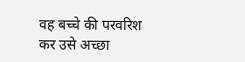वह बच्चे की परवरिश कर उसे अच्छा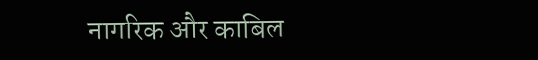नागरिक और काबिल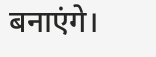बनाएंगे।